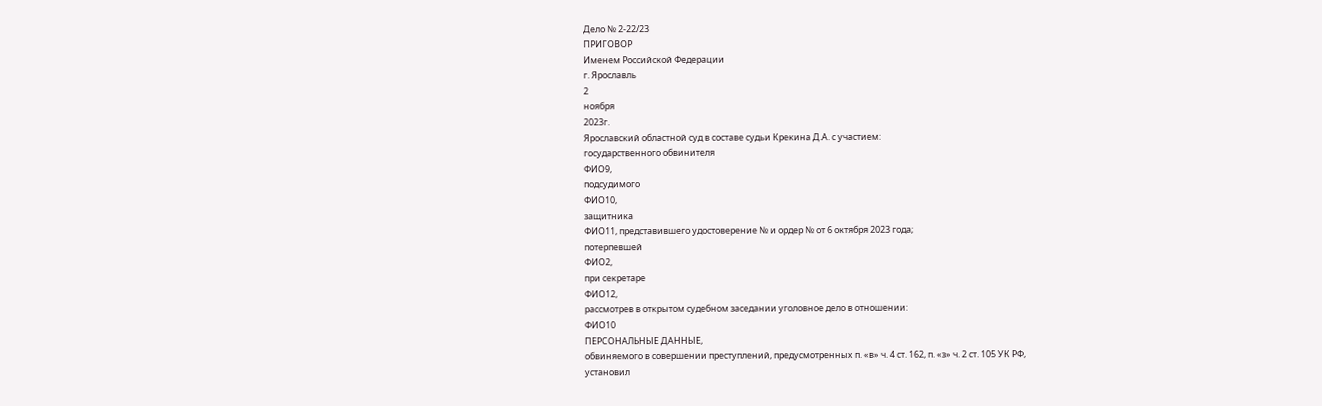Дело № 2-22/23
ПРИГОВОР
Именем Российской Федерации
г. Ярославль
2
ноября
2023г.
Ярославский областной суд в составе судьи Крекина Д.А. с участием:
государственного обвинителя
ФИО9,
подсудимого
ФИО10,
защитника
ФИО11, представившего удостоверение № и ордер № от 6 октября 2023 года;
потерпевшей
ФИО2,
при секретаре
ФИО12,
рассмотрев в открытом судебном заседании уголовное дело в отношении:
ФИО10
ПЕРСОНАЛЬНЫЕ ДАННЫЕ,
обвиняемого в совершении преступлений, предусмотренных п. «в» ч. 4 ст. 162, п. «з» ч. 2 ст. 105 УК РФ,
установил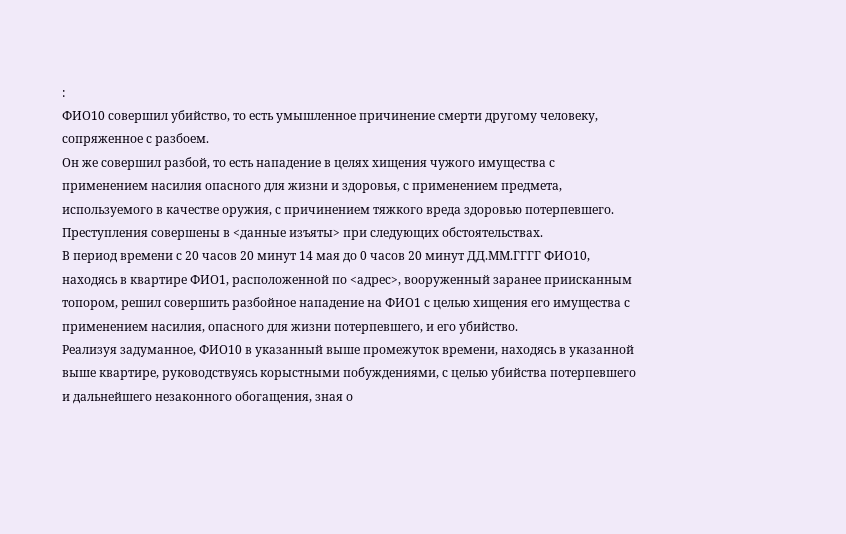:
ФИО10 совершил убийство, то есть умышленное причинение смерти другому человеку, сопряженное с разбоем.
Он же совершил разбой, то есть нападение в целях хищения чужого имущества с применением насилия опасного для жизни и здоровья, с применением предмета, используемого в качестве оружия, с причинением тяжкого вреда здоровью потерпевшего.
Преступления совершены в <данные изъяты> при следующих обстоятельствах.
В период времени с 20 часов 20 минут 14 мая до 0 часов 20 минут ДД.ММ.ГГГГ ФИО10, находясь в квартире ФИО1, расположенной по <адрес>, вооруженный заранее приисканным топором, решил совершить разбойное нападение на ФИО1 с целью хищения его имущества с применением насилия, опасного для жизни потерпевшего, и его убийство.
Реализуя задуманное, ФИО10 в указанный выше промежуток времени, находясь в указанной выше квартире, руководствуясь корыстными побуждениями, с целью убийства потерпевшего и дальнейшего незаконного обогащения, зная о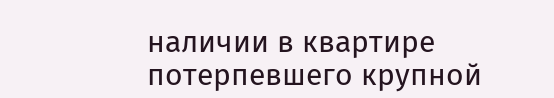наличии в квартире потерпевшего крупной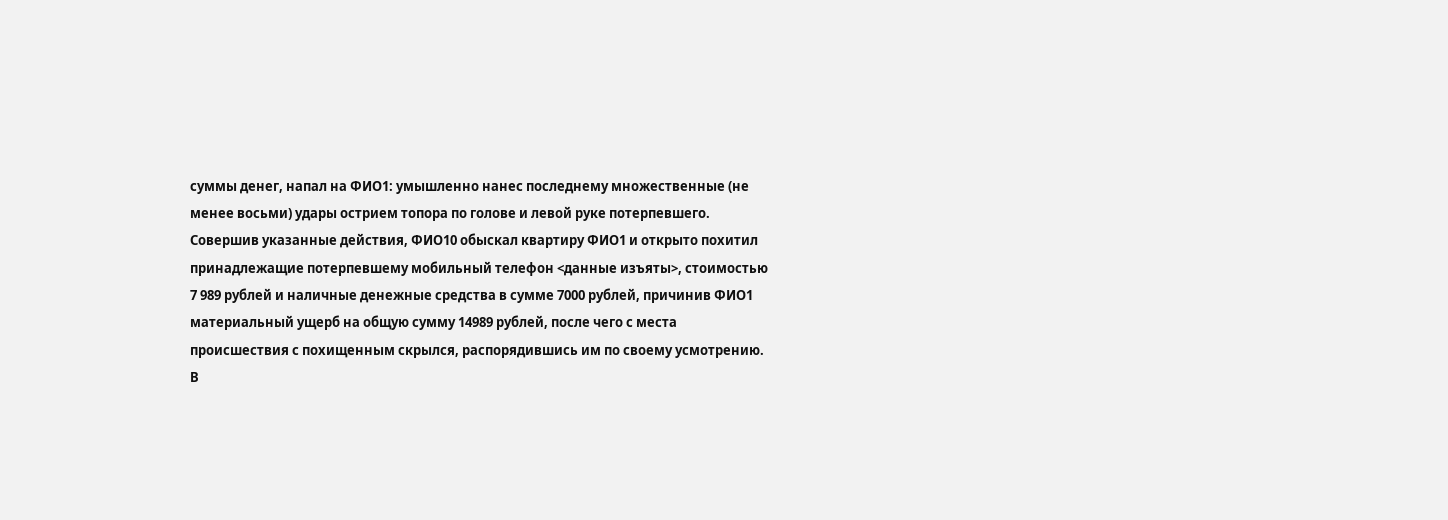суммы денег, напал на ФИО1: умышленно нанес последнему множественные (не менее восьми) удары острием топора по голове и левой руке потерпевшего.
Совершив указанные действия, ФИО10 обыскал квартиру ФИО1 и открыто похитил принадлежащие потерпевшему мобильный телефон <данные изъяты>, стоимостью 7 989 рублей и наличные денежные средства в сумме 7000 рублей, причинив ФИО1 материальный ущерб на общую сумму 14989 рублей, после чего с места происшествия с похищенным скрылся, распорядившись им по своему усмотрению.
В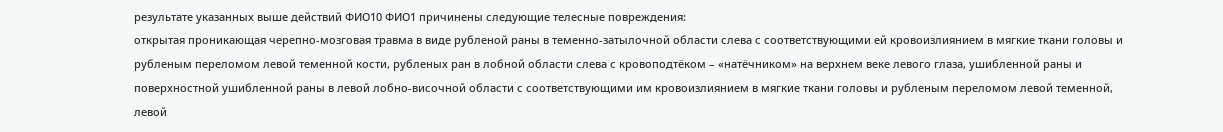результате указанных выше действий ФИО10 ФИО1 причинены следующие телесные повреждения:
открытая проникающая черепно-мозговая травма в виде рубленой раны в теменно-затылочной области слева с соответствующими ей кровоизлиянием в мягкие ткани головы и рубленым переломом левой теменной кости, рубленых ран в лобной области слева с кровоподтёком – «натёчником» на верхнем веке левого глаза, ушибленной раны и поверхностной ушибленной раны в левой лобно-височной области с соответствующими им кровоизлиянием в мягкие ткани головы и рубленым переломом левой теменной, левой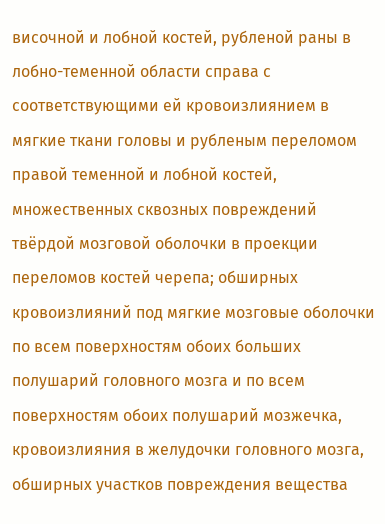височной и лобной костей, рубленой раны в лобно-теменной области справа с соответствующими ей кровоизлиянием в мягкие ткани головы и рубленым переломом правой теменной и лобной костей, множественных сквозных повреждений твёрдой мозговой оболочки в проекции переломов костей черепа; обширных кровоизлияний под мягкие мозговые оболочки по всем поверхностям обоих больших полушарий головного мозга и по всем поверхностям обоих полушарий мозжечка, кровоизлияния в желудочки головного мозга, обширных участков повреждения вещества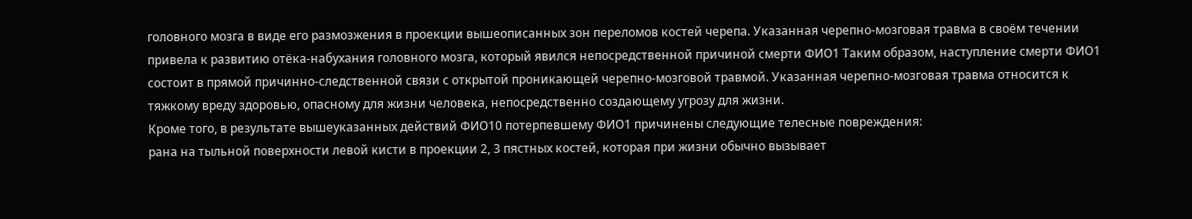головного мозга в виде его размозжения в проекции вышеописанных зон переломов костей черепа. Указанная черепно-мозговая травма в своём течении привела к развитию отёка-набухания головного мозга, который явился непосредственной причиной смерти ФИО1 Таким образом, наступление смерти ФИО1 состоит в прямой причинно-следственной связи с открытой проникающей черепно-мозговой травмой. Указанная черепно-мозговая травма относится к тяжкому вреду здоровью, опасному для жизни человека, непосредственно создающему угрозу для жизни.
Кроме того, в результате вышеуказанных действий ФИО10 потерпевшему ФИО1 причинены следующие телесные повреждения:
рана на тыльной поверхности левой кисти в проекции 2, 3 пястных костей, которая при жизни обычно вызывает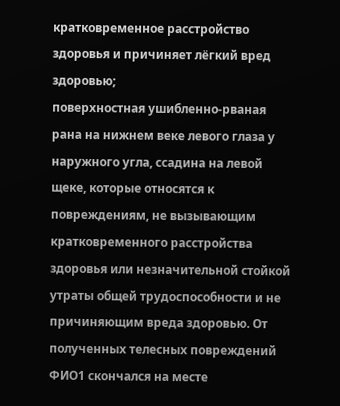кратковременное расстройство здоровья и причиняет лёгкий вред здоровью;
поверхностная ушибленно-рваная рана на нижнем веке левого глаза у наружного угла, ссадина на левой щеке, которые относятся к повреждениям, не вызывающим кратковременного расстройства здоровья или незначительной стойкой утраты общей трудоспособности и не причиняющим вреда здоровью. От полученных телесных повреждений ФИО1 скончался на месте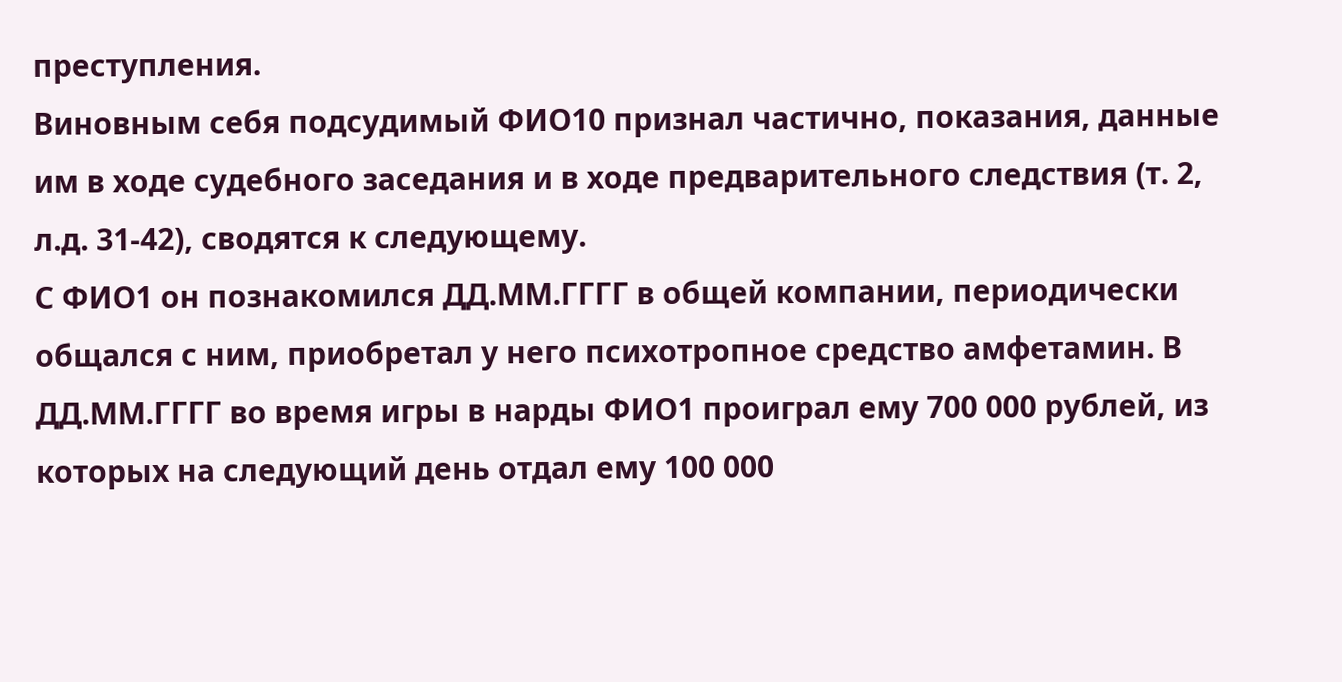преступления.
Виновным себя подсудимый ФИО10 признал частично, показания, данные им в ходе судебного заседания и в ходе предварительного следствия (т. 2, л.д. 31-42), сводятся к следующему.
С ФИО1 он познакомился ДД.ММ.ГГГГ в общей компании, периодически общался с ним, приобретал у него психотропное средство амфетамин. В ДД.ММ.ГГГГ во время игры в нарды ФИО1 проиграл ему 700 000 рублей, из которых на следующий день отдал ему 100 000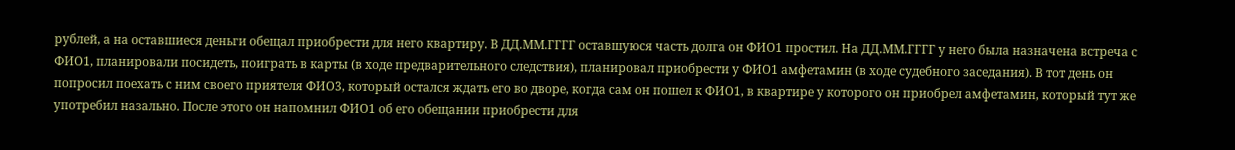рублей, а на оставшиеся деньги обещал приобрести для него квартиру. В ДД.ММ.ГГГГ оставшуюся часть долга он ФИО1 простил. На ДД.ММ.ГГГГ у него была назначена встреча с ФИО1, планировали посидеть, поиграть в карты (в ходе предварительного следствия), планировал приобрести у ФИО1 амфетамин (в ходе судебного заседания). В тот день он попросил поехать с ним своего приятеля ФИО3, который остался ждать его во дворе, когда сам он пошел к ФИО1, в квартире у которого он приобрел амфетамин, который тут же употребил назально. После этого он напомнил ФИО1 об его обещании приобрести для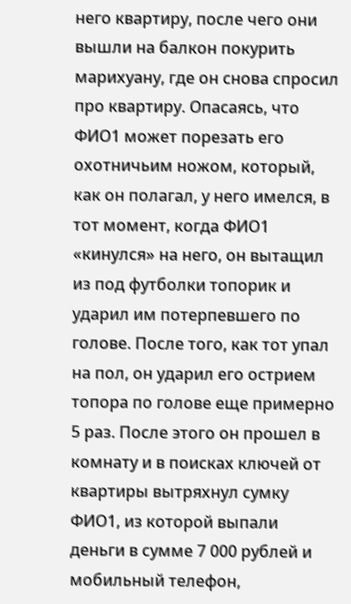него квартиру, после чего они вышли на балкон покурить марихуану, где он снова спросил про квартиру. Опасаясь, что ФИО1 может порезать его охотничьим ножом, который, как он полагал, у него имелся, в тот момент, когда ФИО1 «кинулся» на него, он вытащил из под футболки топорик и ударил им потерпевшего по голове. После того, как тот упал на пол, он ударил его острием топора по голове еще примерно 5 раз. После этого он прошел в комнату и в поисках ключей от квартиры вытряхнул сумку ФИО1, из которой выпали деньги в сумме 7 000 рублей и мобильный телефон,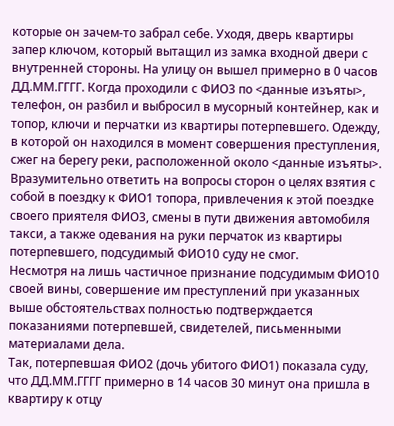которые он зачем-то забрал себе. Уходя, дверь квартиры запер ключом, который вытащил из замка входной двери с внутренней стороны. На улицу он вышел примерно в 0 часов ДД.ММ.ГГГГ. Когда проходили с ФИО3 по <данные изъяты>, телефон, он разбил и выбросил в мусорный контейнер, как и топор, ключи и перчатки из квартиры потерпевшего. Одежду, в которой он находился в момент совершения преступления, сжег на берегу реки, расположенной около <данные изъяты>. Вразумительно ответить на вопросы сторон о целях взятия с собой в поездку к ФИО1 топора, привлечения к этой поездке своего приятеля ФИО3, смены в пути движения автомобиля такси, а также одевания на руки перчаток из квартиры потерпевшего, подсудимый ФИО10 суду не смог.
Несмотря на лишь частичное признание подсудимым ФИО10 своей вины, совершение им преступлений при указанных выше обстоятельствах полностью подтверждается показаниями потерпевшей, свидетелей, письменными материалами дела.
Так, потерпевшая ФИО2 (дочь убитого ФИО1) показала суду, что ДД.ММ.ГГГГ примерно в 14 часов 30 минут она пришла в квартиру к отцу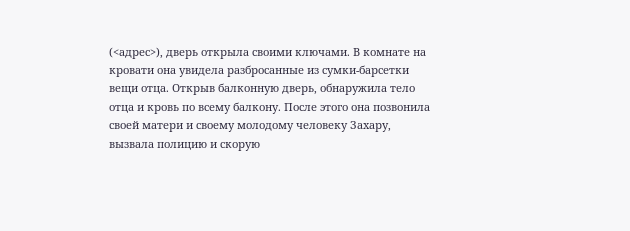(<адрес>), дверь открыла своими ключами. В комнате на кровати она увидела разбросанные из сумки-барсетки вещи отца. Открыв балконную дверь, обнаружила тело отца и кровь по всему балкону. После этого она позвонила своей матери и своему молодому человеку Захару, вызвала полицию и скорую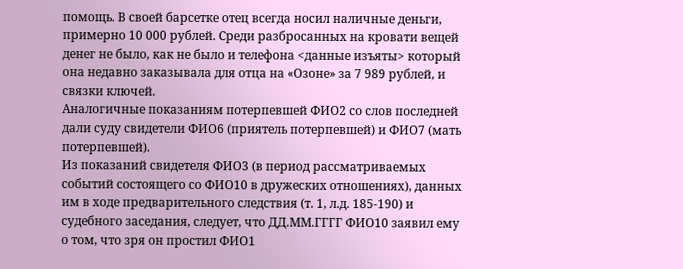помощь. В своей барсетке отец всегда носил наличные деньги, примерно 10 000 рублей. Среди разбросанных на кровати вещей денег не было, как не было и телефона <данные изъяты> который она недавно заказывала для отца на «Озоне» за 7 989 рублей, и связки ключей.
Аналогичные показаниям потерпевшей ФИО2 со слов последней дали суду свидетели ФИО6 (приятель потерпевшей) и ФИО7 (мать потерпевшей).
Из показаний свидетеля ФИО3 (в период рассматриваемых событий состоящего со ФИО10 в дружеских отношениях), данных им в ходе предварительного следствия (т. 1, л.д. 185-190) и судебного заседания, следует, что ДД.ММ.ГГГГ ФИО10 заявил ему о том, что зря он простил ФИО1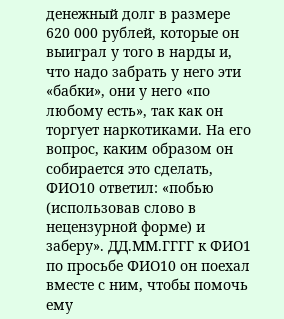денежный долг в размере 620 000 рублей, которые он выиграл у того в нарды и, что надо забрать у него эти «бабки», они у него «по любому есть», так как он торгует наркотиками. На его вопрос, каким образом он собирается это сделать, ФИО10 ответил: «побью (использовав слово в нецензурной форме) и заберу». ДД.ММ.ГГГГ к ФИО1 по просьбе ФИО10 он поехал вместе с ним, чтобы помочь ему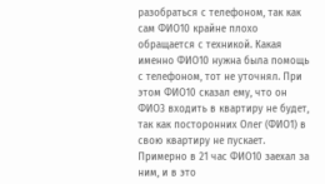разобраться с телефоном, так как сам ФИО10 крайне плохо обращается с техникой. Какая именно ФИО10 нужна была помощь с телефоном, тот не уточнял. При этом ФИО10 сказал ему, что он ФИО3 входить в квартиру не будет, так как посторонних Олег (ФИО1) в свою квартиру не пускает. Примерно в 21 час ФИО10 заехал за ним, и в это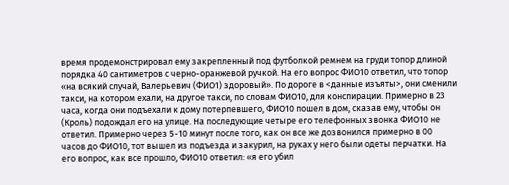время продемонстрировал ему закрепленный под футболкой ремнем на груди топор длиной порядка 40 сантиметров с черно-оранжевой ручкой. На его вопрос ФИО10 ответил, что топор «на всякий случай, Валерьевич (ФИО1) здоровый». По дороге в <данные изъяты>, они сменили такси, на котором ехали, на другое такси, по словам ФИО10, для конспирации. Примерно в 23 часа, когда они подъехали к дому потерпевшего, ФИО10 пошел в дом, сказав ему, чтобы он (Кроль) подождал его на улице. На последующие четыре его телефонных звонка ФИО10 не ответил. Примерно через 5-10 минут после того, как он все же дозвонился примерно в 00 часов до ФИО10, тот вышел из подъезда и закурил, на руках у него были одеты перчатки. На его вопрос, как все прошло, ФИО10 ответил: «я его убил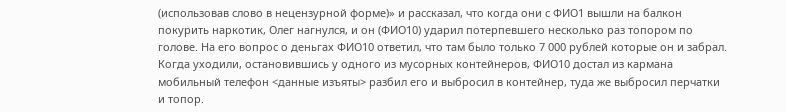(использовав слово в нецензурной форме)» и рассказал, что когда они с ФИО1 вышли на балкон покурить наркотик, Олег нагнулся, и он (ФИО10) ударил потерпевшего несколько раз топором по голове. На его вопрос о деньгах ФИО10 ответил, что там было только 7 000 рублей которые он и забрал. Когда уходили, остановившись у одного из мусорных контейнеров, ФИО10 достал из кармана мобильный телефон <данные изъяты> разбил его и выбросил в контейнер, туда же выбросил перчатки и топор.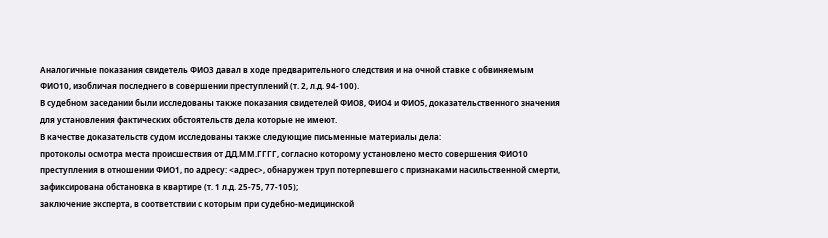Аналогичные показания свидетель ФИО3 давал в ходе предварительного следствия и на очной ставке с обвиняемым ФИО10, изобличая последнего в совершении преступлений (т. 2, л.д. 94-100).
В судебном заседании были исследованы также показания свидетелей ФИО8, ФИО4 и ФИО5, доказательственного значения для установления фактических обстоятельств дела которые не имеют.
В качестве доказательств судом исследованы также следующие письменные материалы дела:
протоколы осмотра места происшествия от ДД.ММ.ГГГГ, согласно которому установлено место совершения ФИО10 преступления в отношении ФИО1, по адресу: <адрес>, обнаружен труп потерпевшего с признаками насильственной смерти, зафиксирована обстановка в квартире (т. 1 л.д. 25-75, 77-105);
заключение эксперта, в соответствии с которым при судебно-медицинской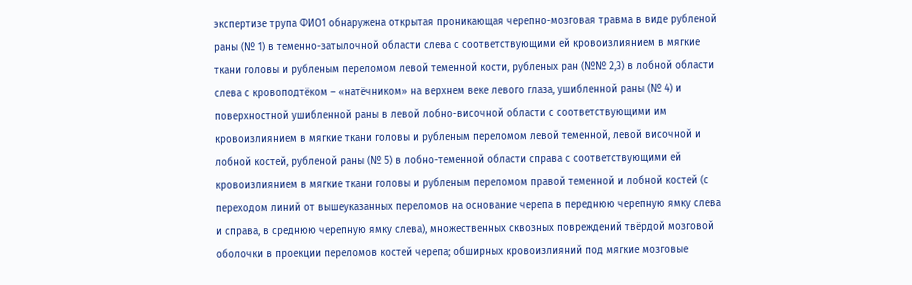экспертизе трупа ФИО1 обнаружена открытая проникающая черепно-мозговая травма в виде рубленой раны (№ 1) в теменно-затылочной области слева с соответствующими ей кровоизлиянием в мягкие ткани головы и рубленым переломом левой теменной кости, рубленых ран (№№ 2,3) в лобной области слева с кровоподтёком – «натёчником» на верхнем веке левого глаза, ушибленной раны (№ 4) и поверхностной ушибленной раны в левой лобно-височной области с соответствующими им кровоизлиянием в мягкие ткани головы и рубленым переломом левой теменной, левой височной и лобной костей, рубленой раны (№ 5) в лобно-теменной области справа с соответствующими ей кровоизлиянием в мягкие ткани головы и рубленым переломом правой теменной и лобной костей (с переходом линий от вышеуказанных переломов на основание черепа в переднюю черепную ямку слева и справа, в среднюю черепную ямку слева), множественных сквозных повреждений твёрдой мозговой оболочки в проекции переломов костей черепа; обширных кровоизлияний под мягкие мозговые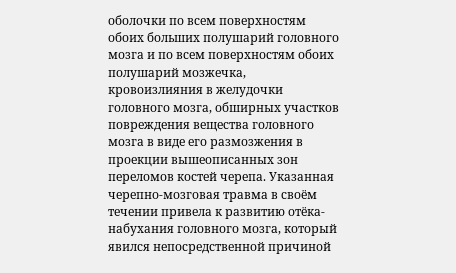оболочки по всем поверхностям обоих больших полушарий головного мозга и по всем поверхностям обоих полушарий мозжечка, кровоизлияния в желудочки головного мозга, обширных участков повреждения вещества головного мозга в виде его размозжения в проекции вышеописанных зон переломов костей черепа. Указанная черепно-мозговая травма в своём течении привела к развитию отёка-набухания головного мозга, который явился непосредственной причиной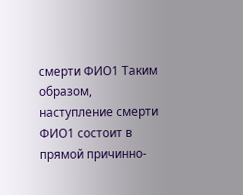смерти ФИО1 Таким образом, наступление смерти ФИО1 состоит в прямой причинно-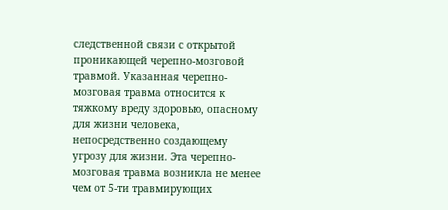следственной связи с открытой проникающей черепно-мозговой травмой. Указанная черепно-мозговая травма относится к тяжкому вреду здоровью, опасному для жизни человека, непосредственно создающему угрозу для жизни. Эта черепно-мозговая травма возникла не менее чем от 5-ти травмирующих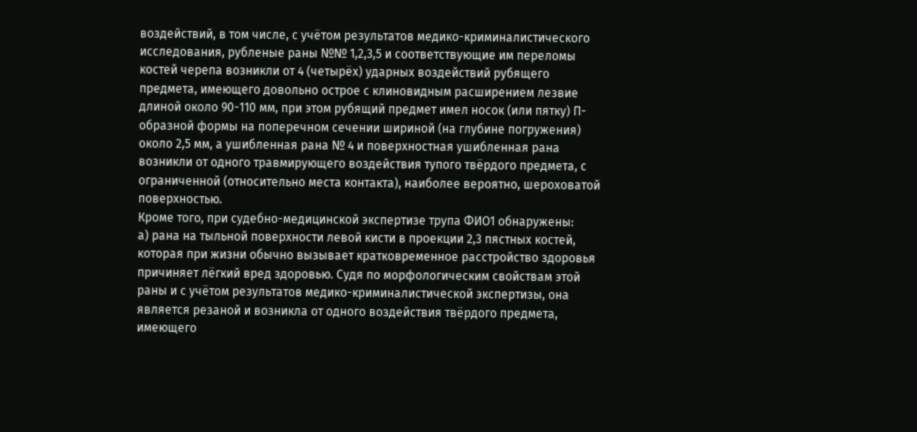воздействий, в том числе, с учётом результатов медико-криминалистического исследования, рубленые раны №№ 1,2,3,5 и соответствующие им переломы костей черепа возникли от 4 (четырёх) ударных воздействий рубящего предмета, имеющего довольно острое с клиновидным расширением лезвие длиной около 90-110 мм, при этом рубящий предмет имел носок (или пятку) П-образной формы на поперечном сечении шириной (на глубине погружения) около 2,5 мм, а ушибленная рана № 4 и поверхностная ушибленная рана возникли от одного травмирующего воздействия тупого твёрдого предмета, с ограниченной (относительно места контакта), наиболее вероятно, шероховатой поверхностью.
Кроме того, при судебно-медицинской экспертизе трупа ФИО1 обнаружены:
а) рана на тыльной поверхности левой кисти в проекции 2,3 пястных костей, которая при жизни обычно вызывает кратковременное расстройство здоровья причиняет лёгкий вред здоровью. Судя по морфологическим свойствам этой раны и с учётом результатов медико-криминалистической экспертизы, она является резаной и возникла от одного воздействия твёрдого предмета, имеющего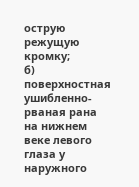острую режущую кромку;
б) поверхностная ушибленно-рваная рана на нижнем веке левого глаза у наружного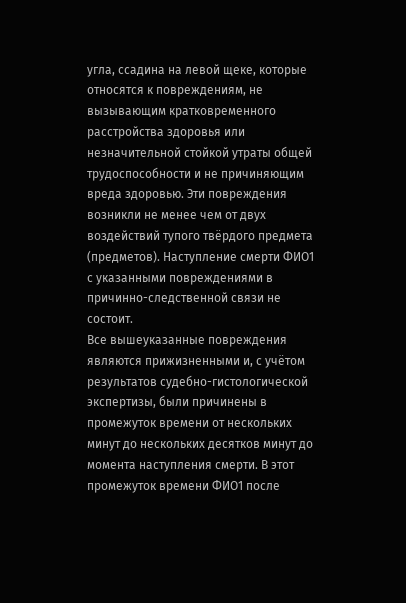угла, ссадина на левой щеке, которые относятся к повреждениям, не вызывающим кратковременного расстройства здоровья или незначительной стойкой утраты общей трудоспособности и не причиняющим вреда здоровью. Эти повреждения возникли не менее чем от двух воздействий тупого твёрдого предмета (предметов). Наступление смерти ФИО1 с указанными повреждениями в причинно-следственной связи не состоит.
Все вышеуказанные повреждения являются прижизненными и, с учётом результатов судебно-гистологической экспертизы, были причинены в промежуток времени от нескольких минут до нескольких десятков минут до момента наступления смерти. В этот промежуток времени ФИО1 после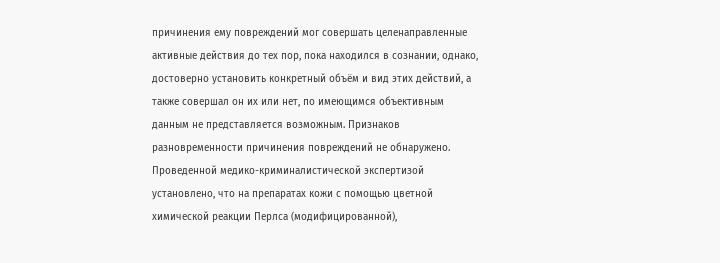причинения ему повреждений мог совершать целенаправленные активные действия до тех пор, пока находился в сознании, однако, достоверно установить конкретный объём и вид этих действий, а также совершал он их или нет, по имеющимся объективным данным не представляется возможным. Признаков разновременности причинения повреждений не обнаружено.
Проведенной медико-криминалистической экспертизой установлено, что на препаратах кожи с помощью цветной химической реакции Перлса (модифицированной),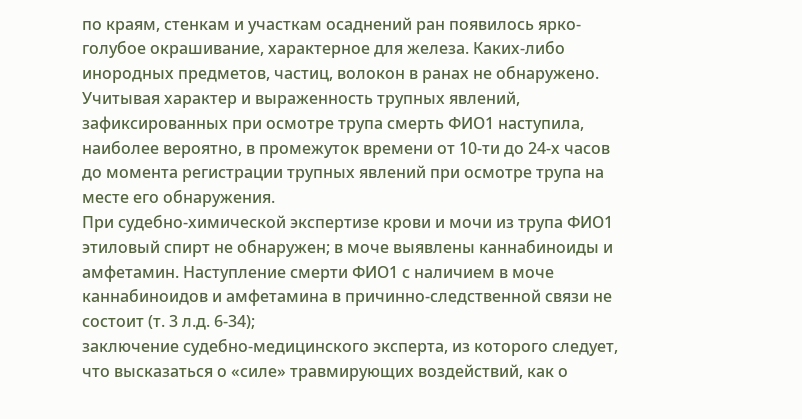по краям, стенкам и участкам осаднений ран появилось ярко-голубое окрашивание, характерное для железа. Каких-либо инородных предметов, частиц, волокон в ранах не обнаружено.
Учитывая характер и выраженность трупных явлений, зафиксированных при осмотре трупа смерть ФИО1 наступила, наиболее вероятно, в промежуток времени от 10-ти до 24-х часов до момента регистрации трупных явлений при осмотре трупа на месте его обнаружения.
При судебно-химической экспертизе крови и мочи из трупа ФИО1 этиловый спирт не обнаружен; в моче выявлены каннабиноиды и амфетамин. Наступление смерти ФИО1 с наличием в моче каннабиноидов и амфетамина в причинно-следственной связи не состоит (т. 3 л.д. 6-34);
заключение судебно-медицинского эксперта, из которого следует, что высказаться о «силе» травмирующих воздействий, как о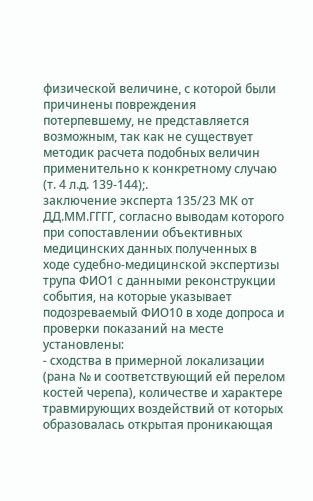физической величине, с которой были причинены повреждения потерпевшему, не представляется возможным, так как не существует методик расчета подобных величин применительно к конкретному случаю (т. 4 л.д. 139-144);.
заключение эксперта 135/23 МК от ДД.ММ.ГГГГ, согласно выводам которого при сопоставлении объективных медицинских данных полученных в ходе судебно-медицинской экспертизы трупа ФИО1 с данными реконструкции события, на которые указывает подозреваемый ФИО10 в ходе допроса и проверки показаний на месте установлены:
- сходства в примерной локализации (рана № и соответствующий ей перелом костей черепа), количестве и характере травмирующих воздействий от которых образовалась открытая проникающая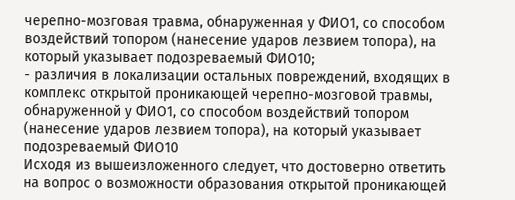черепно-мозговая травма, обнаруженная у ФИО1, со способом воздействий топором (нанесение ударов лезвием топора), на который указывает подозреваемый ФИО10;
- различия в локализации остальных повреждений, входящих в комплекс открытой проникающей черепно-мозговой травмы, обнаруженной у ФИО1, со способом воздействий топором (нанесение ударов лезвием топора), на который указывает подозреваемый ФИО10
Исходя из вышеизложенного следует, что достоверно ответить на вопрос о возможности образования открытой проникающей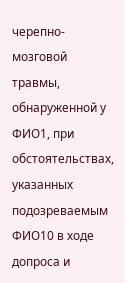черепно-мозговой травмы, обнаруженной у ФИО1, при обстоятельствах, указанных подозреваемым ФИО10 в ходе допроса и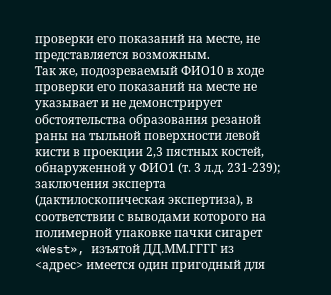проверки его показаний на месте, не представляется возможным.
Так же, подозреваемый ФИО10 в ходе проверки его показаний на месте не указывает и не демонстрирует обстоятельства образования резаной раны на тыльной поверхности левой кисти в проекции 2,3 пястных костей, обнаруженной у ФИО1 (т. 3 л.д. 231-239);
заключения эксперта (дактилоскопическая экспертиза), в соответствии с выводами которого на полимерной упаковке пачки сигарет «West», изъятой ДД.ММ.ГГГГ из <адрес> имеется один пригодный для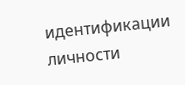идентификации личности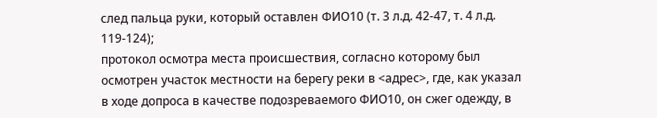след пальца руки, который оставлен ФИО10 (т. 3 л.д. 42-47, т. 4 л.д. 119-124);
протокол осмотра места происшествия, согласно которому был осмотрен участок местности на берегу реки в <адрес>, где, как указал в ходе допроса в качестве подозреваемого ФИО10, он сжег одежду, в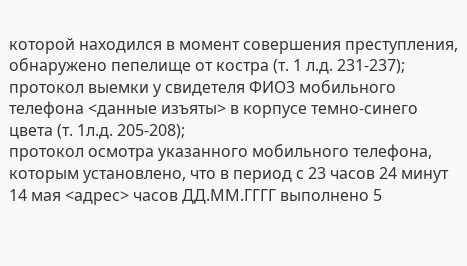которой находился в момент совершения преступления, обнаружено пепелище от костра (т. 1 л.д. 231-237);
протокол выемки у свидетеля ФИО3 мобильного телефона <данные изъяты> в корпусе темно-синего цвета (т. 1л.д. 205-208);
протокол осмотра указанного мобильного телефона, которым установлено, что в период с 23 часов 24 минут 14 мая <адрес> часов ДД.ММ.ГГГГ выполнено 5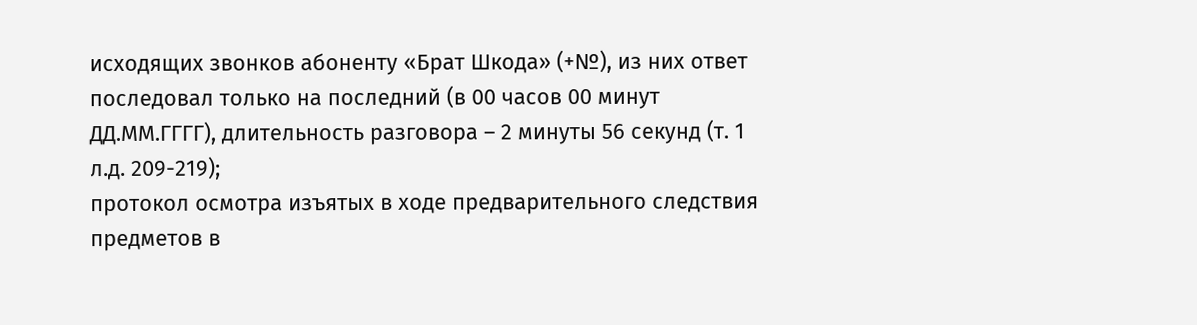исходящих звонков абоненту «Брат Шкода» (+№), из них ответ последовал только на последний (в 00 часов 00 минут ДД.ММ.ГГГГ), длительность разговора – 2 минуты 56 секунд (т. 1 л.д. 209-219);
протокол осмотра изъятых в ходе предварительного следствия предметов в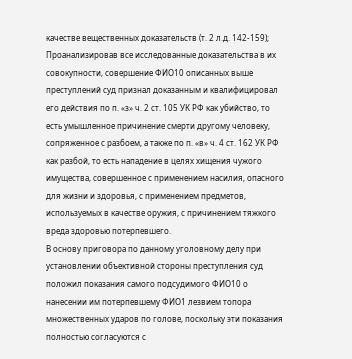качестве вещественных доказательств (т. 2 л.д. 142-159);
Проанализировав все исследованные доказательства в их совокупности, совершение ФИО10 описанных выше преступлений суд признал доказанным и квалифицировал его действия по п. «з» ч. 2 ст. 105 УК РФ как убийство, то есть умышленное причинение смерти другому человеку, сопряженное с разбоем, а также по п. «в» ч. 4 ст. 162 УК РФ как разбой, то есть нападение в целях хищения чужого имущества, совершенное с применением насилия, опасного для жизни и здоровья, с применением предметов, используемых в качестве оружия, с причинением тяжкого вреда здоровью потерпевшего.
В основу приговора по данному уголовному делу при установлении объективной стороны преступления суд положил показания самого подсудимого ФИО10 о нанесении им потерпевшему ФИО1 лезвием топора множественных ударов по голове, поскольку эти показания полностью согласуются с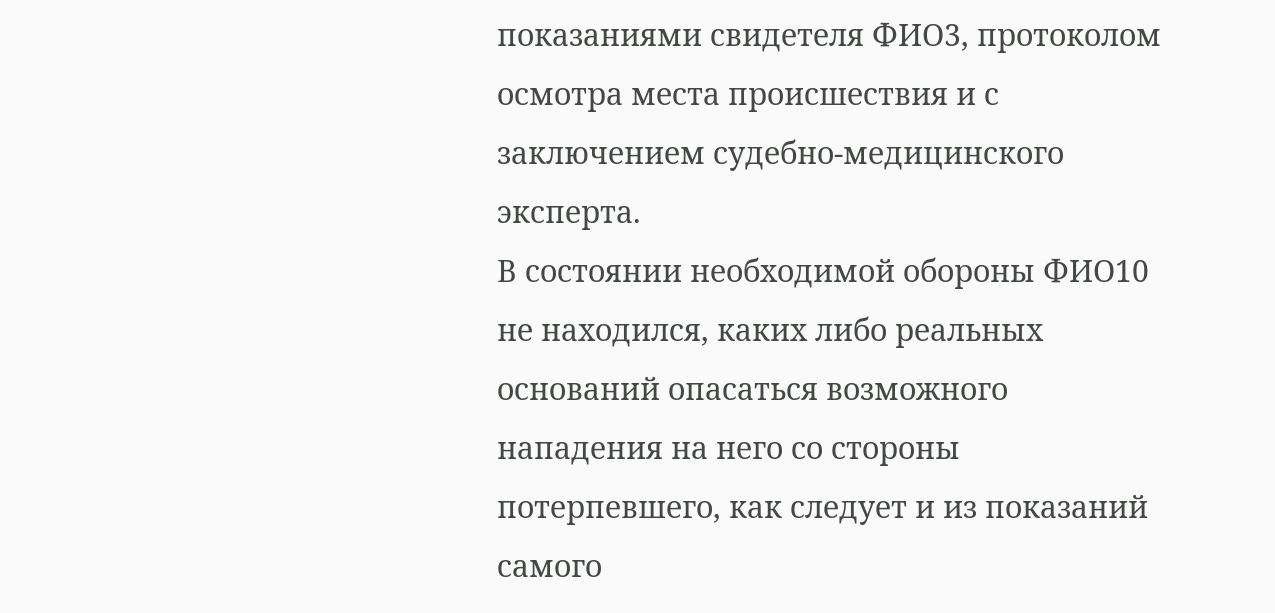показаниями свидетеля ФИО3, протоколом осмотра места происшествия и с заключением судебно-медицинского эксперта.
В состоянии необходимой обороны ФИО10 не находился, каких либо реальных оснований опасаться возможного нападения на него со стороны потерпевшего, как следует и из показаний самого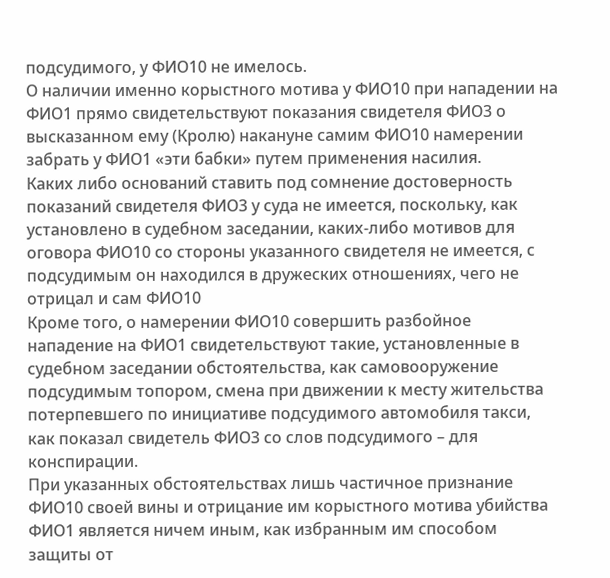подсудимого, у ФИО10 не имелось.
О наличии именно корыстного мотива у ФИО10 при нападении на ФИО1 прямо свидетельствуют показания свидетеля ФИО3 о высказанном ему (Кролю) накануне самим ФИО10 намерении забрать у ФИО1 «эти бабки» путем применения насилия.
Каких либо оснований ставить под сомнение достоверность показаний свидетеля ФИО3 у суда не имеется, поскольку, как установлено в судебном заседании, каких-либо мотивов для оговора ФИО10 со стороны указанного свидетеля не имеется, с подсудимым он находился в дружеских отношениях, чего не отрицал и сам ФИО10
Кроме того, о намерении ФИО10 совершить разбойное нападение на ФИО1 свидетельствуют такие, установленные в судебном заседании обстоятельства, как самовооружение подсудимым топором, смена при движении к месту жительства потерпевшего по инициативе подсудимого автомобиля такси, как показал свидетель ФИО3 со слов подсудимого – для конспирации.
При указанных обстоятельствах лишь частичное признание ФИО10 своей вины и отрицание им корыстного мотива убийства ФИО1 является ничем иным, как избранным им способом защиты от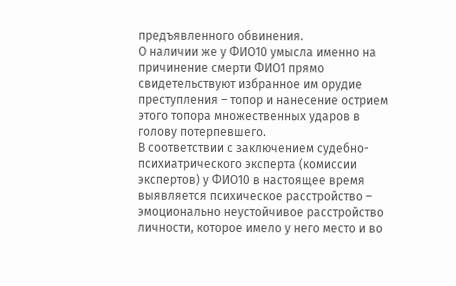предъявленного обвинения.
О наличии же у ФИО10 умысла именно на причинение смерти ФИО1 прямо свидетельствуют избранное им орудие преступления – топор и нанесение острием этого топора множественных ударов в голову потерпевшего.
В соответствии с заключением судебно-психиатрического эксперта (комиссии экспертов) у ФИО10 в настоящее время выявляется психическое расстройство – эмоционально неустойчивое расстройство личности, которое имело у него место и во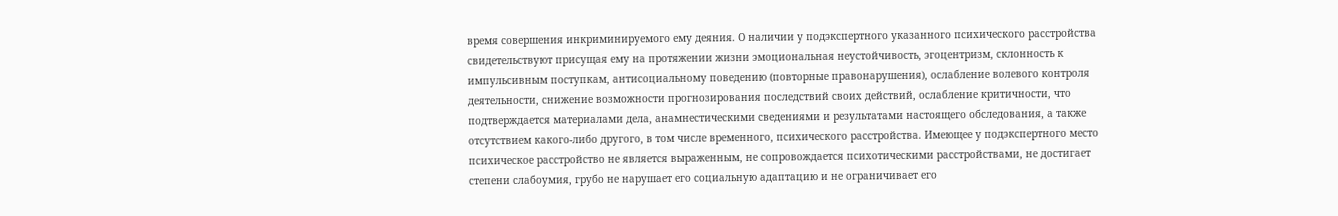время совершения инкриминируемого ему деяния. О наличии у подэкспертного указанного психического расстройства свидетельствуют присущая ему на протяжении жизни эмоциональная неустойчивость, эгоцентризм, склонность к импульсивным поступкам, антисоциальному поведению (повторные правонарушения), ослабление волевого контроля деятельности, снижение возможности прогнозирования последствий своих действий, ослабление критичности, что подтверждается материалами дела, анамнестическими сведениями и результатами настоящего обследования, а также отсутствием какого-либо другого, в том числе временного, психического расстройства. Имеющее у подэкспертного место психическое расстройство не является выраженным, не сопровождается психотическими расстройствами, не достигает степени слабоумия, грубо не нарушает его социальную адаптацию и не ограничивает его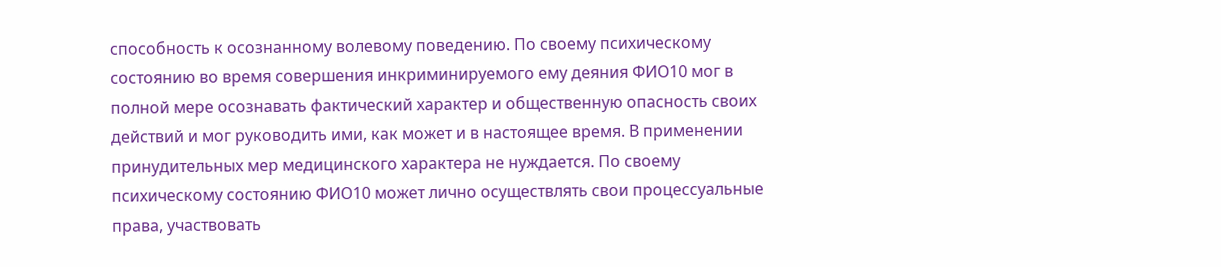способность к осознанному волевому поведению. По своему психическому состоянию во время совершения инкриминируемого ему деяния ФИО10 мог в полной мере осознавать фактический характер и общественную опасность своих действий и мог руководить ими, как может и в настоящее время. В применении принудительных мер медицинского характера не нуждается. По своему психическому состоянию ФИО10 может лично осуществлять свои процессуальные права, участвовать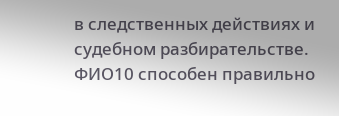в следственных действиях и судебном разбирательстве. ФИО10 способен правильно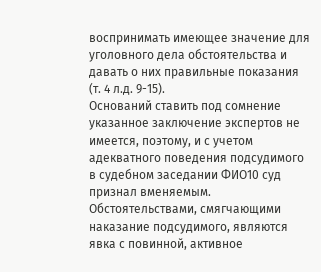воспринимать имеющее значение для уголовного дела обстоятельства и давать о них правильные показания (т. 4 л.д. 9-15).
Оснований ставить под сомнение указанное заключение экспертов не имеется, поэтому, и с учетом адекватного поведения подсудимого в судебном заседании ФИО10 суд признал вменяемым.
Обстоятельствами, смягчающими наказание подсудимого, являются явка с повинной, активное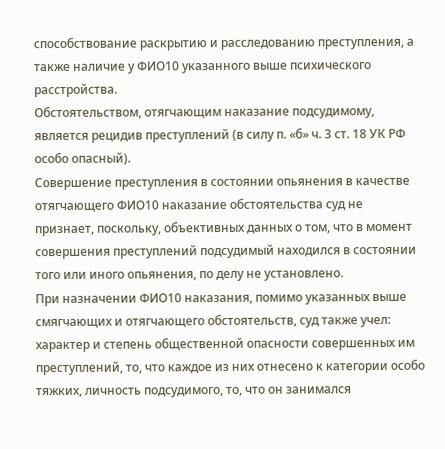способствование раскрытию и расследованию преступления, а также наличие у ФИО10 указанного выше психического расстройства.
Обстоятельством, отягчающим наказание подсудимому, является рецидив преступлений (в силу п. «б» ч. 3 ст. 18 УК РФ особо опасный).
Совершение преступления в состоянии опьянения в качестве отягчающего ФИО10 наказание обстоятельства суд не признает, поскольку, объективных данных о том, что в момент совершения преступлений подсудимый находился в состоянии того или иного опьянения, по делу не установлено.
При назначении ФИО10 наказания, помимо указанных выше смягчающих и отягчающего обстоятельств, суд также учел: характер и степень общественной опасности совершенных им преступлений, то, что каждое из них отнесено к категории особо тяжких, личность подсудимого, то, что он занимался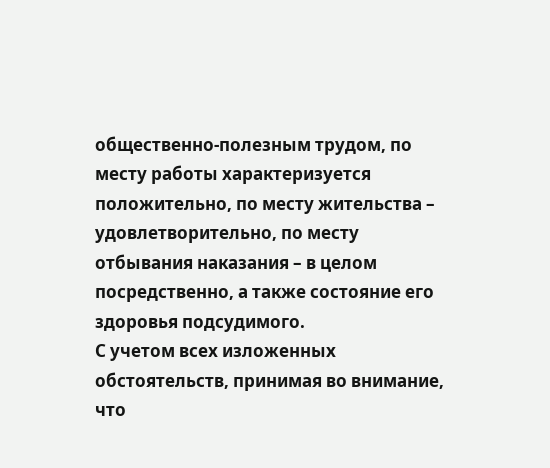общественно-полезным трудом, по месту работы характеризуется положительно, по месту жительства – удовлетворительно, по месту отбывания наказания – в целом посредственно, а также состояние его здоровья подсудимого.
С учетом всех изложенных обстоятельств, принимая во внимание, что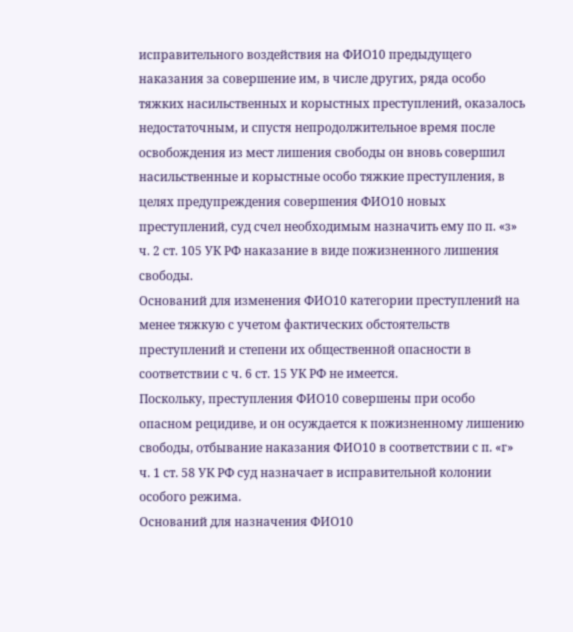исправительного воздействия на ФИО10 предыдущего наказания за совершение им, в числе других, ряда особо тяжких насильственных и корыстных преступлений, оказалось недостаточным, и спустя непродолжительное время после освобождения из мест лишения свободы он вновь совершил насильственные и корыстные особо тяжкие преступления, в целях предупреждения совершения ФИО10 новых преступлений, суд счел необходимым назначить ему по п. «з» ч. 2 ст. 105 УК РФ наказание в виде пожизненного лишения свободы.
Оснований для изменения ФИО10 категории преступлений на менее тяжкую с учетом фактических обстоятельств преступлений и степени их общественной опасности в соответствии с ч. 6 ст. 15 УК РФ не имеется.
Поскольку, преступления ФИО10 совершены при особо опасном рецидиве, и он осуждается к пожизненному лишению свободы, отбывание наказания ФИО10 в соответствии с п. «г» ч. 1 ст. 58 УК РФ суд назначает в исправительной колонии особого режима.
Оснований для назначения ФИО10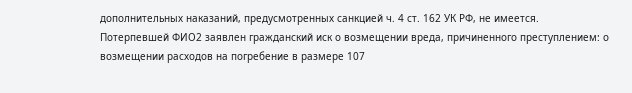дополнительных наказаний, предусмотренных санкцией ч. 4 ст. 162 УК РФ, не имеется.
Потерпевшей ФИО2 заявлен гражданский иск о возмещении вреда, причиненного преступлением: о возмещении расходов на погребение в размере 107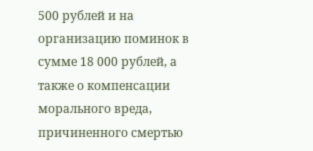500 рублей и на организацию поминок в сумме 18 000 рублей, а также о компенсации морального вреда, причиненного смертью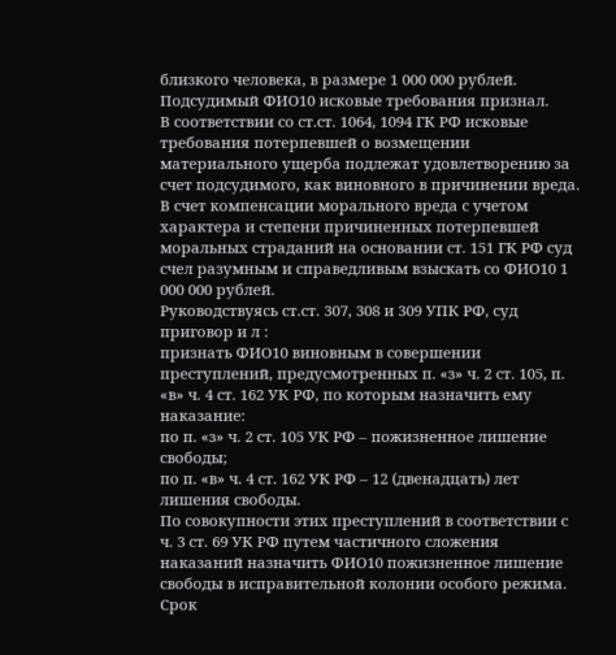близкого человека, в размере 1 000 000 рублей.
Подсудимый ФИО10 исковые требования признал.
В соответствии со ст.ст. 1064, 1094 ГК РФ исковые требования потерпевшей о возмещении материального ущерба подлежат удовлетворению за счет подсудимого, как виновного в причинении вреда.
В счет компенсации морального вреда с учетом характера и степени причиненных потерпевшей моральных страданий на основании ст. 151 ГК РФ суд счел разумным и справедливым взыскать со ФИО10 1 000 000 рублей.
Руководствуясь ст.ст. 307, 308 и 309 УПК РФ, суд
приговор и л :
признать ФИО10 виновным в совершении преступлений, предусмотренных п. «з» ч. 2 ст. 105, п. «в» ч. 4 ст. 162 УК РФ, по которым назначить ему наказание:
по п. «з» ч. 2 ст. 105 УК РФ – пожизненное лишение свободы;
по п. «в» ч. 4 ст. 162 УК РФ – 12 (двенадцать) лет лишения свободы.
По совокупности этих преступлений в соответствии с ч. 3 ст. 69 УК РФ путем частичного сложения наказаний назначить ФИО10 пожизненное лишение свободы в исправительной колонии особого режима.
Срок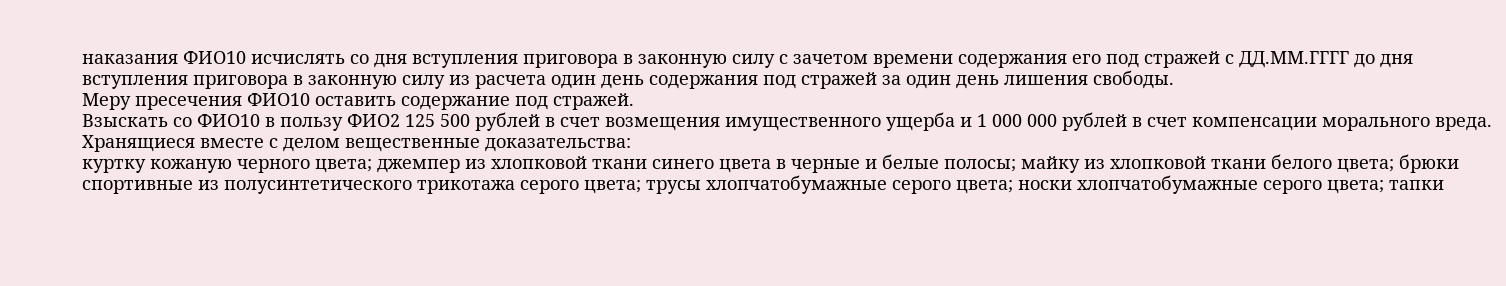наказания ФИО10 исчислять со дня вступления приговора в законную силу с зачетом времени содержания его под стражей с ДД.ММ.ГГГГ до дня вступления приговора в законную силу из расчета один день содержания под стражей за один день лишения свободы.
Меру пресечения ФИО10 оставить содержание под стражей.
Взыскать со ФИО10 в пользу ФИО2 125 500 рублей в счет возмещения имущественного ущерба и 1 000 000 рублей в счет компенсации морального вреда.
Хранящиеся вместе с делом вещественные доказательства:
куртку кожаную черного цвета; джемпер из хлопковой ткани синего цвета в черные и белые полосы; майку из хлопковой ткани белого цвета; брюки спортивные из полусинтетического трикотажа серого цвета; трусы хлопчатобумажные серого цвета; носки хлопчатобумажные серого цвета; тапки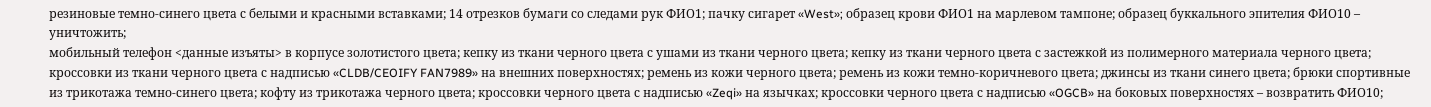резиновые темно-синего цвета с белыми и красными вставками; 14 отрезков бумаги со следами рук ФИО1; пачку сигарет «West»; образец крови ФИО1 на марлевом тампоне; образец буккального эпителия ФИО10 – уничтожить;
мобильный телефон <данные изъяты> в корпусе золотистого цвета; кепку из ткани черного цвета с ушами из ткани черного цвета; кепку из ткани черного цвета с застежкой из полимерного материала черного цвета; кроссовки из ткани черного цвета с надписью «CLDB/CEOIFY FAN7989» на внешних поверхностях; ремень из кожи черного цвета; ремень из кожи темно-коричневого цвета; джинсы из ткани синего цвета; брюки спортивные из трикотажа темно-синего цвета; кофту из трикотажа черного цвета; кроссовки черного цвета с надписью «Zeqi» на язычках; кроссовки черного цвета с надписью «OGCB» на боковых поверхностях – возвратить ФИО10;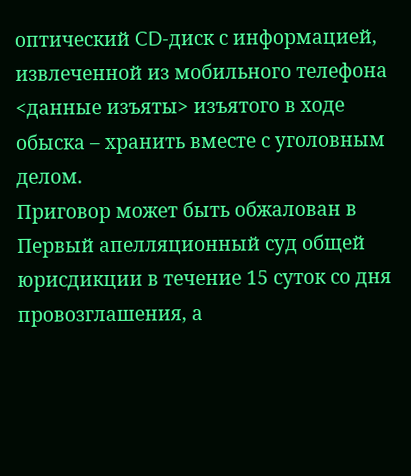оптический CD-диск с информацией, извлеченной из мобильного телефона <данные изъяты> изъятого в ходе обыска – хранить вместе с уголовным делом.
Приговор может быть обжалован в Первый апелляционный суд общей юрисдикции в течение 15 суток со дня провозглашения, а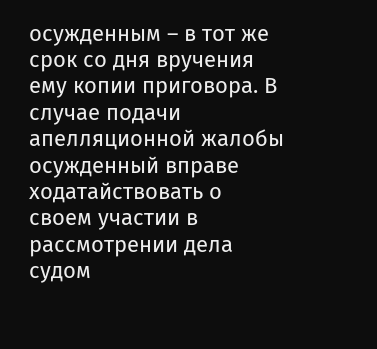осужденным – в тот же срок со дня вручения ему копии приговора. В случае подачи апелляционной жалобы осужденный вправе ходатайствовать о своем участии в рассмотрении дела судом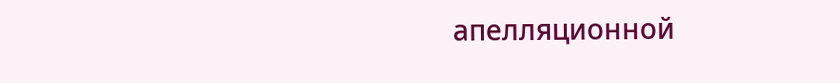апелляционной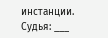инстанции.
Судья: ___